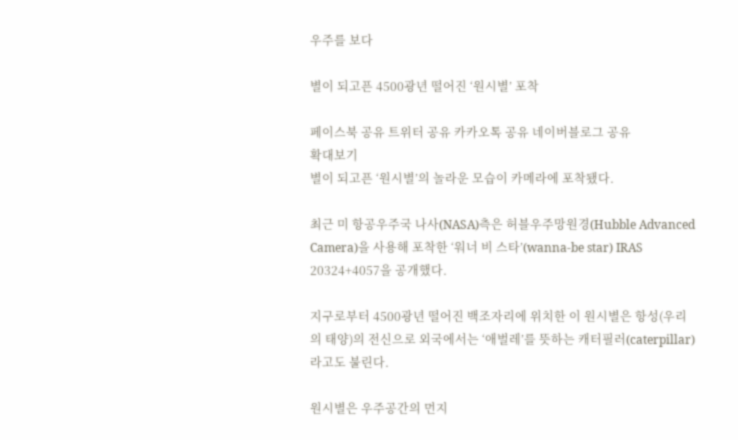우주를 보다

별이 되고픈 4500광년 떨어진 ‘원시별’ 포착

페이스북 공유 트위터 공유 카카오톡 공유 네이버블로그 공유
확대보기
별이 되고픈 ‘원시별’의 놀라운 모습이 카메라에 포착됐다.

최근 미 항공우주국 나사(NASA)측은 허블우주망원경(Hubble Advanced Camera)을 사용해 포착한 ‘워너 비 스타’(wanna-be star) IRAS 20324+4057을 공개했다.

지구로부터 4500광년 떨어진 백조자리에 위치한 이 원시별은 항성(우리의 태양)의 전신으로 외국에서는 ‘애벌레’를 뜻하는 캐터필러(caterpillar) 라고도 불린다.

원시별은 우주공간의 먼지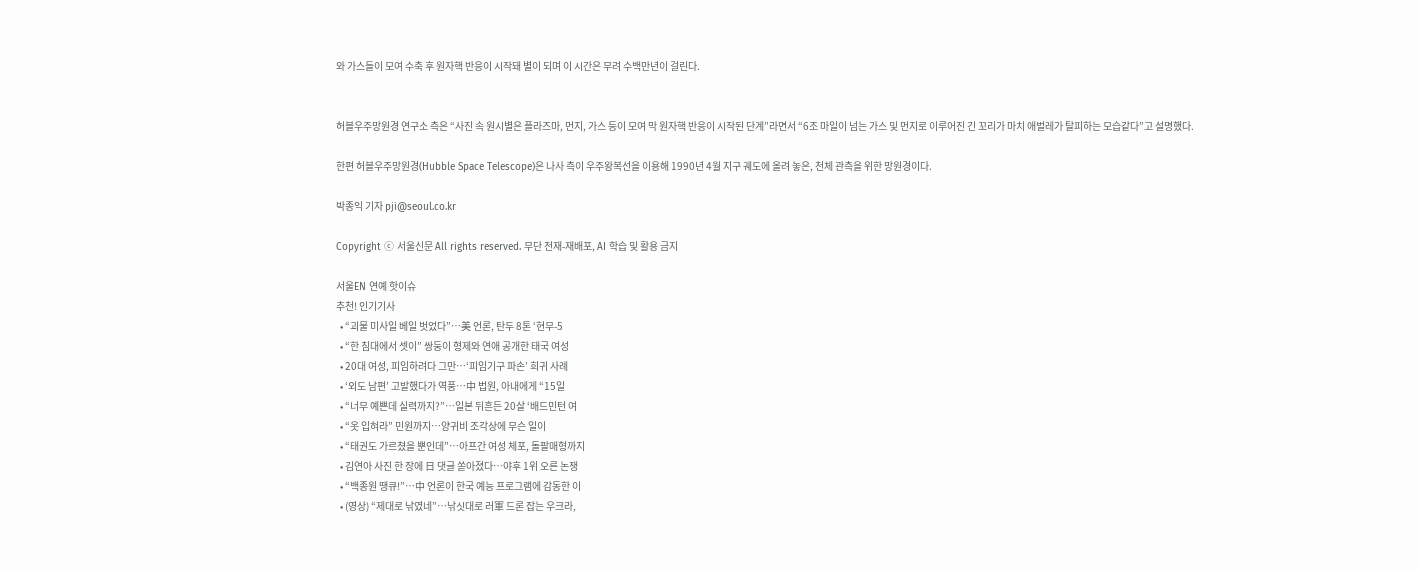와 가스들이 모여 수축 후 원자핵 반응이 시작돼 별이 되며 이 시간은 무려 수백만년이 걸린다.


허블우주망원경 연구소 측은 “사진 속 원시별은 플라즈마, 먼지, 가스 등이 모여 막 원자핵 반응이 시작된 단계”라면서 “6조 마일이 넘는 가스 및 먼지로 이루어진 긴 꼬리가 마치 애벌레가 탈피하는 모습같다”고 설명했다.

한편 허블우주망원경(Hubble Space Telescope)은 나사 측이 우주왕복선을 이용해 1990년 4월 지구 궤도에 올려 놓은, 천체 관측을 위한 망원경이다.

박종익 기자 pji@seoul.co.kr

Copyright ⓒ 서울신문 All rights reserved. 무단 전재-재배포, AI 학습 및 활용 금지

서울EN 연예 핫이슈
추천! 인기기사
  • “괴물 미사일 베일 벗었다”…美 언론, 탄두 8톤 ‘현무-5
  • “한 침대에서 셋이” 쌍둥이 형제와 연애 공개한 태국 여성
  • 20대 여성, 피임하려다 그만…‘피임기구 파손’ 희귀 사례
  • ‘외도 남편’ 고발했다가 역풍…中 법원, 아내에게 “15일
  • “너무 예쁜데 실력까지?”…일본 뒤흔든 20살 ‘배드민턴 여
  • “옷 입혀라” 민원까지…양귀비 조각상에 무슨 일이
  • “태권도 가르쳤을 뿐인데”…아프간 여성 체포, 돌팔매형까지
  • 김연아 사진 한 장에 日 댓글 쏟아졌다…야후 1위 오른 논쟁
  • “백종원 땡큐!”…中 언론이 한국 예능 프로그램에 감동한 이
  • (영상) “제대로 낚였네”…낚싯대로 러軍 드론 잡는 우크라,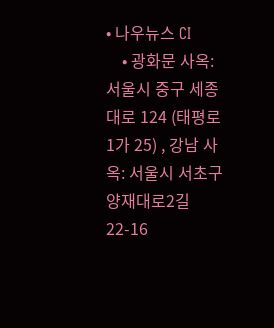• 나우뉴스 CI
    • 광화문 사옥: 서울시 중구 세종대로 124 (태평로1가 25) , 강남 사옥: 서울시 서초구 양재대로2길 22-16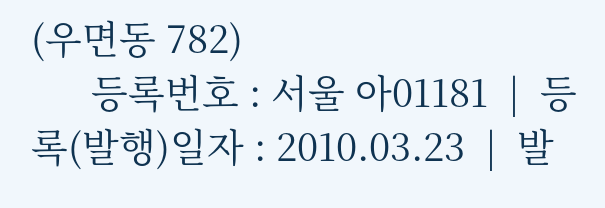(우면동 782)
      등록번호 : 서울 아01181  |  등록(발행)일자 : 2010.03.23  |  발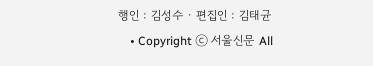행인 : 김성수 · 편집인 : 김태균
    • Copyright ⓒ 서울신문 All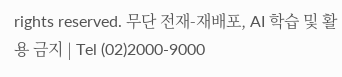rights reserved. 무단 전재-재배포, AI 학습 및 활용 금지 | Tel (02)2000-9000